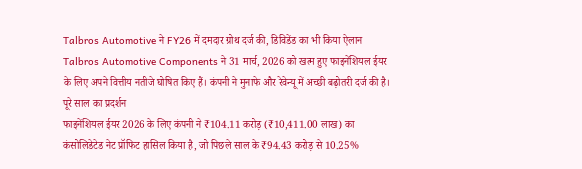Talbros Automotive ने FY26 में दमदार ग्रोथ दर्ज की, डिविडेंड का भी किया ऐलान
Talbros Automotive Components ने 31 मार्च, 2026 को खत्म हुए फाइनेंशियल ईयर के लिए अपने वित्तीय नतीजे घोषित किए हैं। कंपनी ने मुनाफे और रेवेन्यू में अच्छी बढ़ोतरी दर्ज की है।
पूरे साल का प्रदर्शन
फाइनेंशियल ईयर 2026 के लिए कंपनी ने ₹104.11 करोड़ (₹10,411.00 लाख) का कंसोलिडेटेड नेट प्रॉफिट हासिल किया है, जो पिछले साल के ₹94.43 करोड़ से 10.25%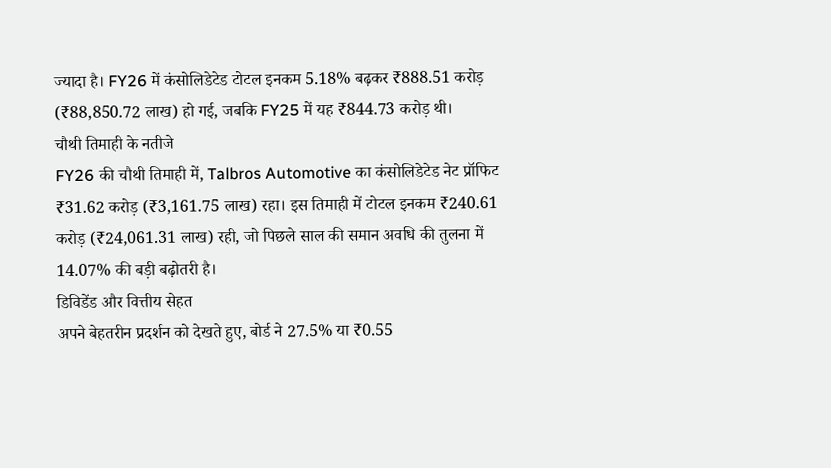ज्यादा है। FY26 में कंसोलिडेटेड टोटल इनकम 5.18% बढ़कर ₹888.51 करोड़ (₹88,850.72 लाख) हो गई, जबकि FY25 में यह ₹844.73 करोड़ थी।
चौथी तिमाही के नतीजे
FY26 की चौथी तिमाही में, Talbros Automotive का कंसोलिडेटेड नेट प्रॉफिट ₹31.62 करोड़ (₹3,161.75 लाख) रहा। इस तिमाही में टोटल इनकम ₹240.61 करोड़ (₹24,061.31 लाख) रही, जो पिछले साल की समान अवधि की तुलना में 14.07% की बड़ी बढ़ोतरी है।
डिविडेंड और वित्तीय सेहत
अपने बेहतरीन प्रदर्शन को देखते हुए, बोर्ड ने 27.5% या ₹0.55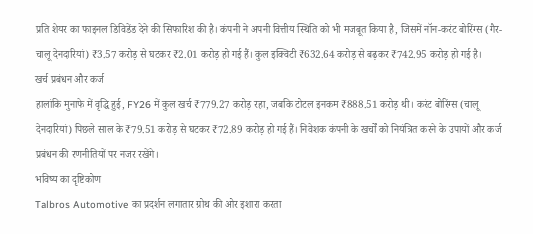प्रति शेयर का फाइनल डिविडेंड देने की सिफारिश की है। कंपनी ने अपनी वित्तीय स्थिति को भी मजबूत किया है, जिसमें नॉन-करंट बोरिंग्स (गैर-चालू देनदारियां) ₹3.57 करोड़ से घटकर ₹2.01 करोड़ हो गई हैं। कुल इक्विटी ₹632.64 करोड़ से बढ़कर ₹742.95 करोड़ हो गई है।
खर्च प्रबंधन और कर्ज
हालांकि मुनाफे में वृद्धि हुई, FY26 में कुल खर्च ₹779.27 करोड़ रहा, जबकि टोटल इनकम ₹888.51 करोड़ थी। करंट बोरिंग्स (चालू देनदारियां) पिछले साल के ₹79.51 करोड़ से घटकर ₹72.89 करोड़ हो गई हैं। निवेशक कंपनी के खर्चों को नियंत्रित करने के उपायों और कर्ज प्रबंधन की रणनीतियों पर नजर रखेंगे।
भविष्य का दृष्टिकोण
Talbros Automotive का प्रदर्शन लगातार ग्रोथ की ओर इशारा करता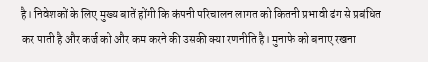है। निवेशकों के लिए मुख्य बातें होंगी कि कंपनी परिचालन लागत को कितनी प्रभावी ढंग से प्रबंधित कर पाती है और कर्ज को और कम करने की उसकी क्या रणनीति है। मुनाफे को बनाए रखना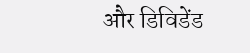और डिविडेंड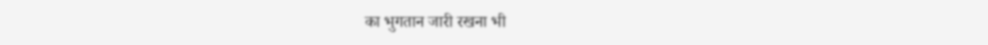का भुगतान जारी रखना भी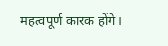महत्वपूर्ण कारक होंगे।